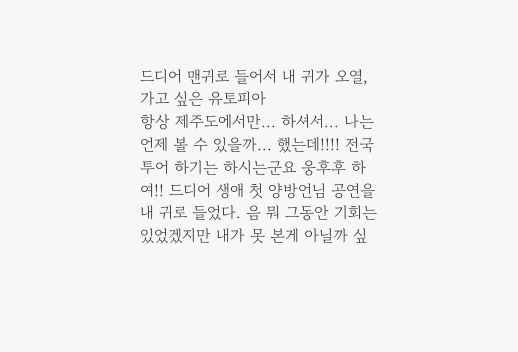드디어 맨귀로 들어서 내 귀가 오열, 가고 싶은 유토피아
항상 제주도에서만... 하셔서... 나는 언제 볼 수 있을까... 했는데!!!! 전국투어 하기는 하시는군요 웅후후 하여!! 드디어 생애 첫 양방언님 공연을 내 귀로 들었다. 음 뭐 그동안 기회는 있었겠지만 내가 못 본게 아닐까 싶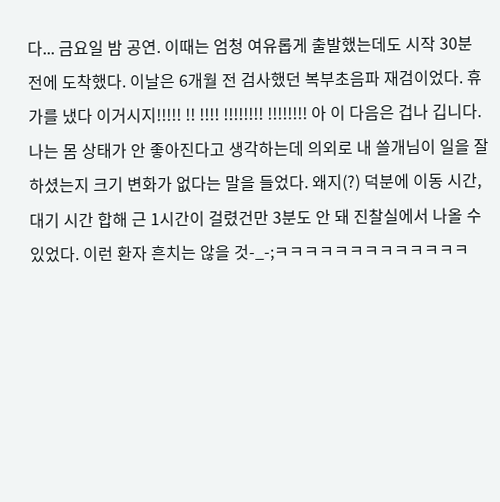다... 금요일 밤 공연. 이때는 엄청 여유롭게 출발했는데도 시작 30분 전에 도착했다. 이날은 6개월 전 검사했던 복부초음파 재검이었다. 휴가를 냈다 이거시지!!!!! !! !!!! !!!!!!!! !!!!!!!! 아 이 다음은 겁나 깁니다. 나는 몸 상태가 안 좋아진다고 생각하는데 의외로 내 쓸개님이 일을 잘 하셨는지 크기 변화가 없다는 말을 들었다. 왜지(?) 덕분에 이동 시간, 대기 시간 합해 근 1시간이 걸렸건만 3분도 안 돼 진찰실에서 나올 수 있었다. 이런 환자 흔치는 않을 것-_-;ㅋㅋㅋㅋㅋㅋㅋㅋㅋㅋㅋㅋㅋ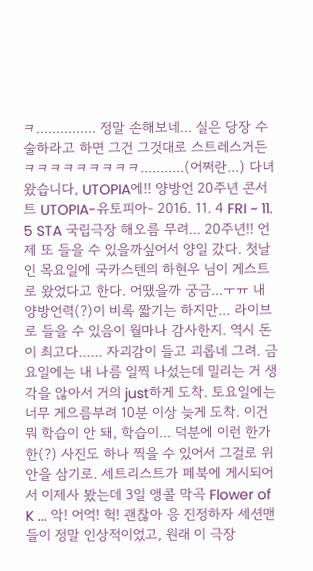ㅋ............... 정말 손해보네... 실은 당장 수술하라고 하면 그건 그것대로 스트레스거든ㅋㅋㅋㅋㅋㅋㅋㅋㅋ...........(어쩌란...) 다녀왔습니다, UTOPIA에!! 양방언 20주년 콘서트 UTOPIA-유토피아- 2016. 11. 4 FRI ~ 11. 5 STA 국립극장 해오름 무려... 20주년!! 언제 또 들을 수 있을까싶어서 양일 갔다. 첫날인 목요일에 국카스텐의 하현우 님이 게스트로 왔었다고 한다. 어땠을까 궁금...ㅜㅠ 내 양방언력(?)이 비록 짧기는 하지만... 라이브로 들을 수 있음이 월마나 감사한지. 역시 돈이 최고다...... 자괴감이 들고 괴롭네 그려. 금요일에는 내 나름 일찍 나섰는데 밀리는 거 생각을 않아서 거의 just하게 도착. 토요일에는 너무 게으름부려 10분 이상 늦게 도착. 이건 뭐 학습이 안 돼, 학습이... 덕분에 이런 한가한(?) 사진도 하나 찍을 수 있어서 그걸로 위안을 삼기로. 세트리스트가 페북에 게시되어서 이제사 봤는데 3일 앵콜 막곡 Flower of K ... 악! 어억! 헉! 괜찮아 응 진정하자 세션맨들이 정말 인상적이었고, 원래 이 극장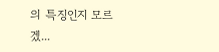의 특징인지 모르겠...